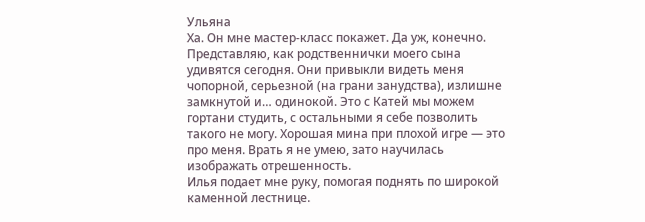Ульяна
Ха. Он мне мастер-класс покажет. Да уж, конечно. Представляю, как родственнички моего сына удивятся сегодня. Они привыкли видеть меня чопорной, серьезной (на грани занудства), излишне замкнутой и… одинокой. Это с Катей мы можем гортани студить, с остальными я себе позволить такого не могу. Хорошая мина при плохой игре — это про меня. Врать я не умею, зато научилась изображать отрешенность.
Илья подает мне руку, помогая поднять по широкой каменной лестнице.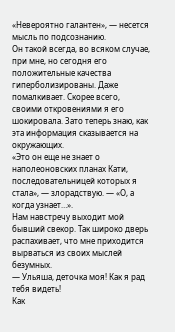«Невероятно галантен», — несется мысль по подсознанию.
Он такой всегда, во всяком случае, при мне, но сегодня его положительные качества гиперболизированы. Даже помалкивает. Скорее всего, своими откровениями я его шокировала. Зато теперь знаю, как эта информация сказывается на окружающих.
«Это он еще не знает о наполеоновских планах Кати, последовательницей которых я стала», — злорадствую. — «О, а когда узнает…».
Нам навстречу выходит мой бывший свекор. Так широко дверь распахивает, что мне приходится вырваться из своих мыслей безумных.
— Ульяша, деточка моя! Как я рад тебя видеть!
Как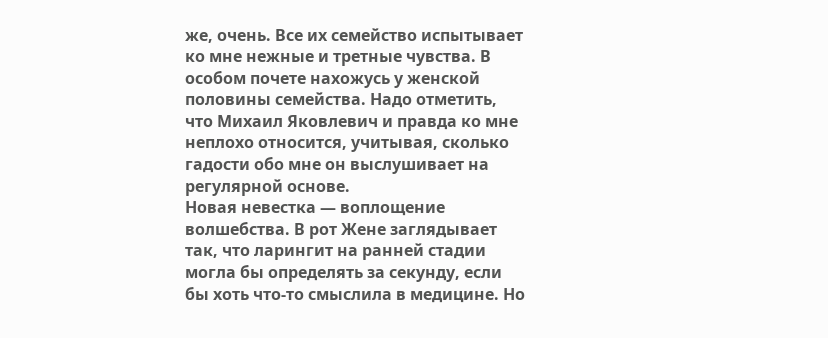же, очень. Все их семейство испытывает ко мне нежные и третные чувства. В особом почете нахожусь у женской половины семейства. Надо отметить, что Михаил Яковлевич и правда ко мне неплохо относится, учитывая, сколько гадости обо мне он выслушивает на регулярной основе.
Новая невестка — воплощение волшебства. В рот Жене заглядывает так, что ларингит на ранней стадии могла бы определять за секунду, если бы хоть что-то смыслила в медицине. Но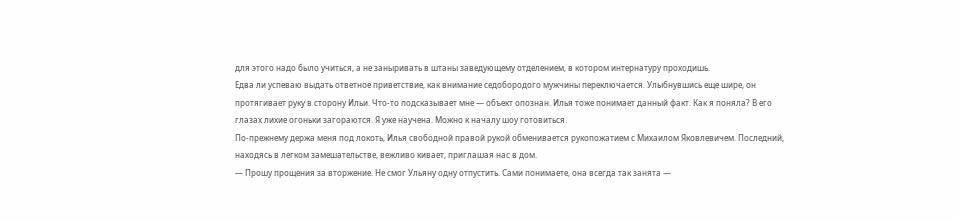для этого надо было учиться, а не заныривать в штаны заведующему отделением, в котором интернатуру проходишь.
Едва ли успеваю выдать ответное приветствие, как внимание седобородого мужчины переключается. Улыбнувшись еще шире, он протягивает руку в сторону Ильи. Что-то подсказывает мне — объект опознан. Илья тоже понимает данный факт. Как я поняла? В его глазах лихие огоньки загораются. Я уже научена. Можно к началу шоу готовиться.
По-прежнему держа меня под локоть, Илья свободной правой рукой обменивается рукопожатием с Михаилом Яковлевичем. Последний, находясь в легком замешательстве, вежливо кивает, приглашая нас в дом.
— Прошу прощения за вторжение. Не смог Ульяну одну отпустить. Сами понимаете, она всегда так занята —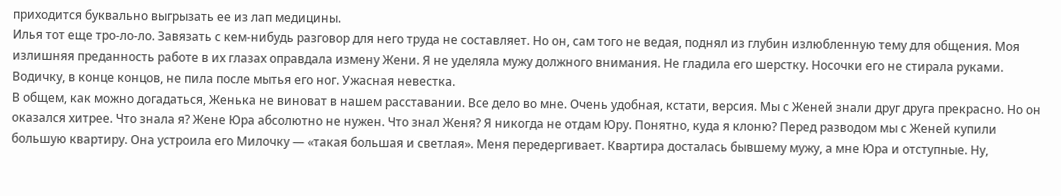приходится буквально выгрызать ее из лап медицины.
Илья тот еще тро-ло-ло. Завязать с кем-нибудь разговор для него труда не составляет. Но он, сам того не ведая, поднял из глубин излюбленную тему для общения. Моя излишняя преданность работе в их глазах оправдала измену Жени. Я не уделяла мужу должного внимания. Не гладила его шерстку. Носочки его не стирала руками. Водичку, в конце концов, не пила после мытья его ног. Ужасная невестка.
В общем, как можно догадаться, Женька не виноват в нашем расставании. Все дело во мне. Очень удобная, кстати, версия. Мы с Женей знали друг друга прекрасно. Но он оказался хитрее. Что знала я? Жене Юра абсолютно не нужен. Что знал Женя? Я никогда не отдам Юру. Понятно, куда я клоню? Перед разводом мы с Женей купили большую квартиру. Она устроила его Милочку — «такая большая и светлая». Меня передергивает. Квартира досталась бывшему мужу, а мне Юра и отступные. Ну,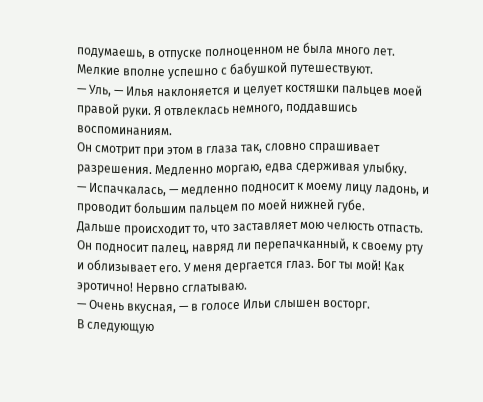подумаешь, в отпуске полноценном не была много лет. Мелкие вполне успешно с бабушкой путешествуют.
— Уль, — Илья наклоняется и целует костяшки пальцев моей правой руки. Я отвлеклась немного, поддавшись воспоминаниям.
Он смотрит при этом в глаза так, словно спрашивает разрешения. Медленно моргаю, едва сдерживая улыбку.
— Испачкалась, — медленно подносит к моему лицу ладонь, и проводит большим пальцем по моей нижней губе.
Дальше происходит то, что заставляет мою челюсть отпасть. Он подносит палец, навряд ли перепачканный, к своему рту и облизывает его. У меня дергается глаз. Бог ты мой! Как эротично! Нервно сглатываю.
— Очень вкусная, — в голосе Ильи слышен восторг.
В следующую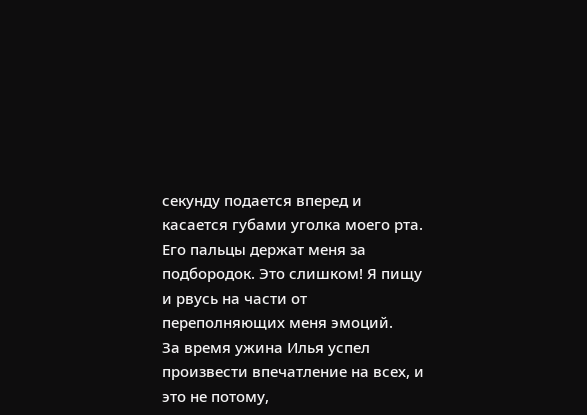секунду подается вперед и касается губами уголка моего рта. Его пальцы держат меня за подбородок. Это слишком! Я пищу и рвусь на части от переполняющих меня эмоций.
За время ужина Илья успел произвести впечатление на всех, и это не потому,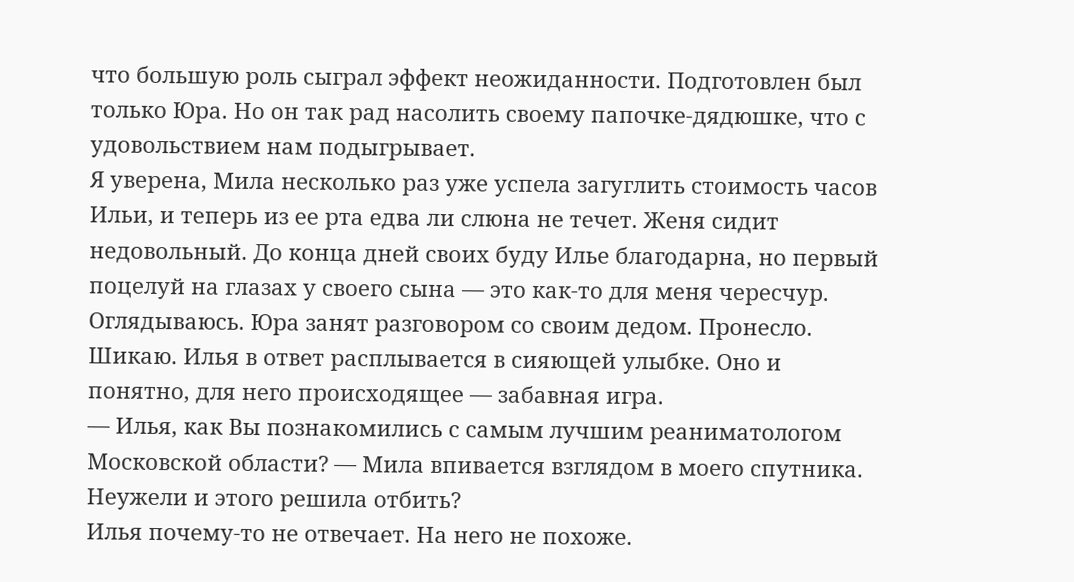что большую роль сыграл эффект неожиданности. Подготовлен был только Юра. Но он так рад насолить своему папочке-дядюшке, что с удовольствием нам подыгрывает.
Я уверена, Мила несколько раз уже успела загуглить стоимость часов Ильи, и теперь из ее рта едва ли слюна не течет. Женя сидит недовольный. До конца дней своих буду Илье благодарна, но первый поцелуй на глазах у своего сына — это как-то для меня чересчур.
Оглядываюсь. Юра занят разговором со своим дедом. Пронесло. Шикаю. Илья в ответ расплывается в сияющей улыбке. Оно и понятно, для него происходящее — забавная игра.
— Илья, как Вы познакомились с самым лучшим реаниматологом Московской области? — Мила впивается взглядом в моего спутника.
Неужели и этого решила отбить?
Илья почему-то не отвечает. На него не похоже.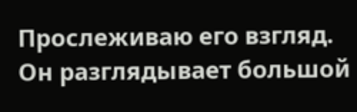Прослеживаю его взгляд. Он разглядывает большой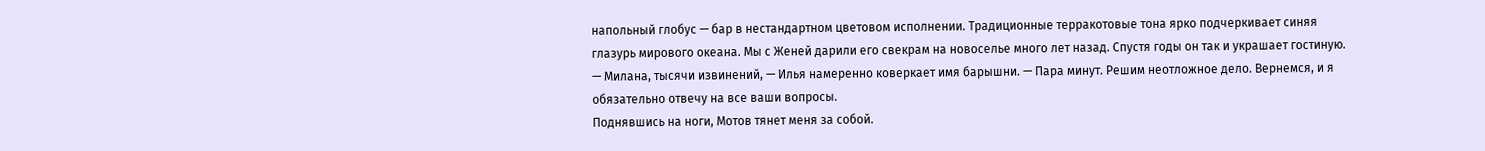напольный глобус — бар в нестандартном цветовом исполнении. Традиционные терракотовые тона ярко подчеркивает синяя глазурь мирового океана. Мы с Женей дарили его свекрам на новоселье много лет назад. Спустя годы он так и украшает гостиную.
— Милана, тысячи извинений, — Илья намеренно коверкает имя барышни. — Пара минут. Решим неотложное дело. Вернемся, и я обязательно отвечу на все ваши вопросы.
Поднявшись на ноги, Мотов тянет меня за собой.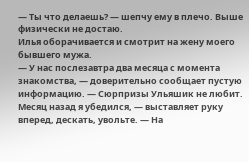— Ты что делаешь? — шепчу ему в плечо. Выше физически не достаю.
Илья оборачивается и смотрит на жену моего бывшего мужа.
— У нас послезавтра два месяца с момента знакомства, — доверительно сообщает пустую информацию. — Сюрпризы Ульяшик не любит. Месяц назад я убедился, — выставляет руку вперед, дескать, увольте. — На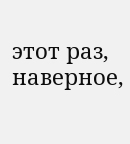этот раз, наверное,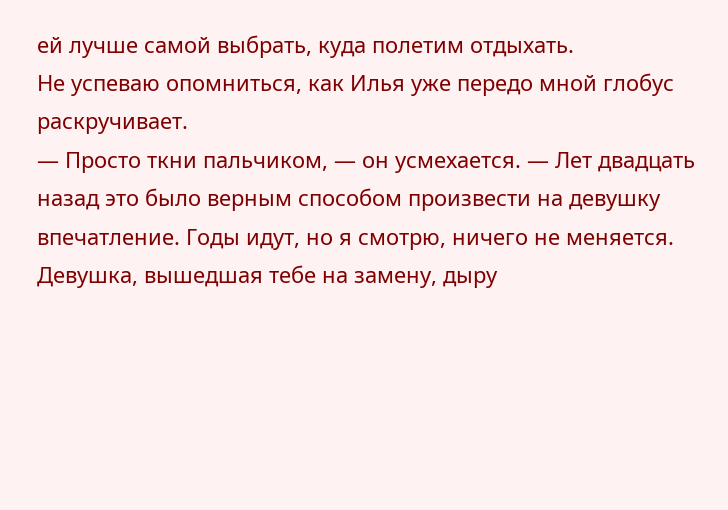ей лучше самой выбрать, куда полетим отдыхать.
Не успеваю опомниться, как Илья уже передо мной глобус раскручивает.
— Просто ткни пальчиком, — он усмехается. — Лет двадцать назад это было верным способом произвести на девушку впечатление. Годы идут, но я смотрю, ничего не меняется. Девушка, вышедшая тебе на замену, дыру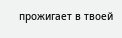прожигает в твоей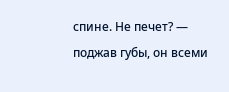спине. Не печет? — поджав губы, он всеми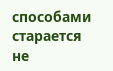способами старается не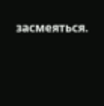засмеяться.